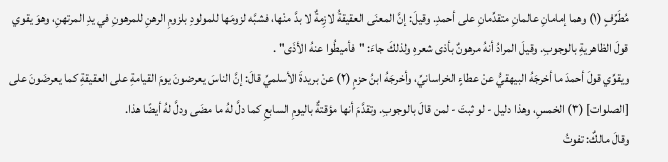مُطَرِّفٍ (١) وهما إمامانِ عالمانِ متقدِّمانِ على أحمدِ. وقيلَ: إنَّ المعنَى العقيقةُ لازِمةٌ لا بدَّ منْها، فشبَّه لزومَها للمولودِ بلزومِ الرهنِ للمرهونِ في يدِ المرتهنِ، وهوَ يقوي قولَ الظاهريةِ بالوجوبِ. وقيلَ المرادُ أنهُ مرهونٌ بأذى شعرهِ ولذلكَ جاءَ: "فأميطُوا عنهُ الأذَى" .
ويقوِّي قولَ أحمدَ ما أخرجَهُ البيهقيُّ عنْ عطاءٍ الخراسانيِّ، وأخرجَهُ ابنُ حزمٍ (٢) عنْ بريدةَ الأسلميِّ قالَ: إنَّ الناسَ يعرضونَ يومَ القيامةِ على العقيقةِ كما يعرضَونَ على [الصلوات] (٣) الخمسِ، وهذا دليل - لو ثبتَ - لمن قالَ بالوجوبِ. وتقدَّمَ أنها مؤقتةٌ باليومِ السابعِ كما دلَّ لهُ ما مضَى ودلَّ لهُ أيضًا هذا.
وقالَ مالكٌ: تفوتُ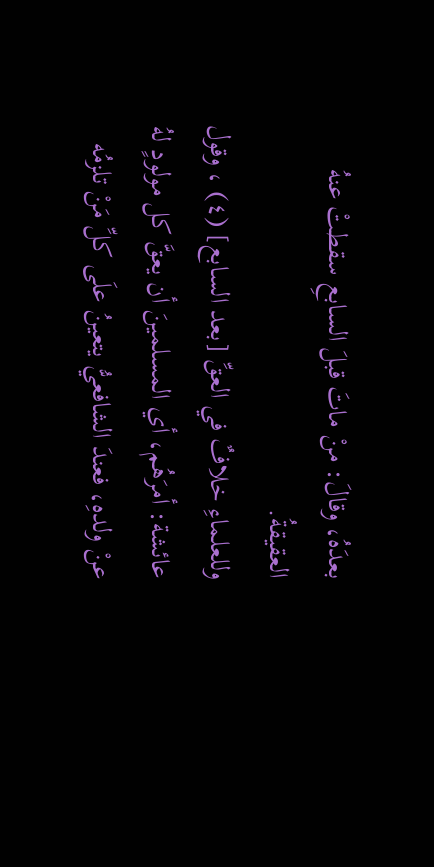بعدَهُ، وقالَ: منْ ماتَ قبلَ السابعِ سقطتْ عنهُ العقيقةُ.
وللعلماءِ خلافٌ في العقِّ [بعد السابع] (٤) ، وقول عائشة: أمرَهُم، أي المسلمينَ أن يعقَّ كل مولودٍ لهُ عنْ ولدهِ، فعندَ الشافعيُّ يتعينُ علَى كلِّ مَنْ تلزمُه